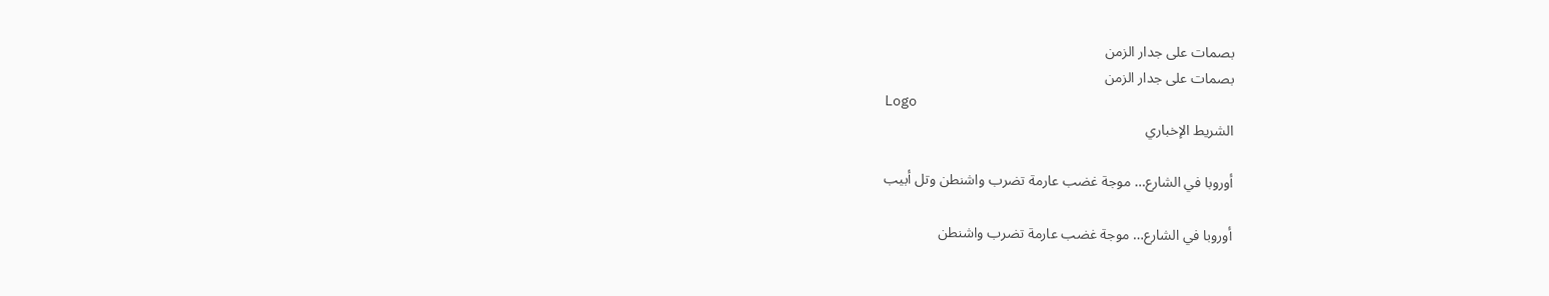بصمات على جدار الزمن
بصمات على جدار الزمن
Logo
الشريط الإخباري

أوروبا في الشارع… موجة غضب عارمة تضرب واشنطن وتل أبيب

أوروبا في الشارع… موجة غضب عارمة تضرب واشنطن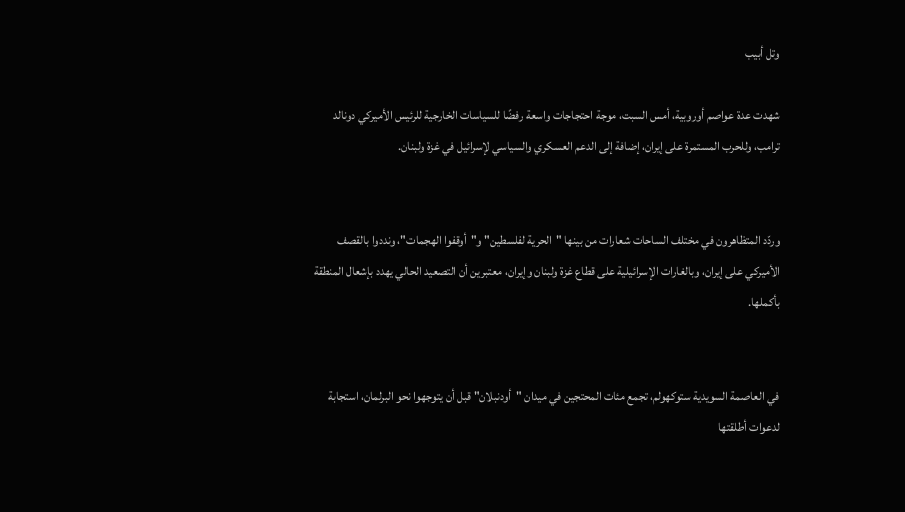وتل أبيب

شهدت عدة عواصم أوروبية، أمس السبت، موجة احتجاجات واسعة رفضًا للسياسات الخارجية للرئيس الأميركي دونالد ترامب، وللحرب المستمرة على إيران، إضافة إلى الدعم العسكري والسياسي لإسرائيل في غزة ولبنان.


وردّد المتظاهرون في مختلف الساحات شعارات من بينها "الحرية لفلسطين" و"أوقفوا الهجمات"، ونددوا بالقصف الأميركي على إيران، وبالغارات الإسرائيلية على قطاع غزة ولبنان وإيران، معتبرين أن التصعيد الحالي يهدد بإشعال المنطقة بأكملها.


في العاصمة السويدية ستوكهولم، تجمع مئات المحتجين في ميدان "أودنبلان" قبل أن يتوجهوا نحو البرلمان، استجابة لدعوات أطلقتها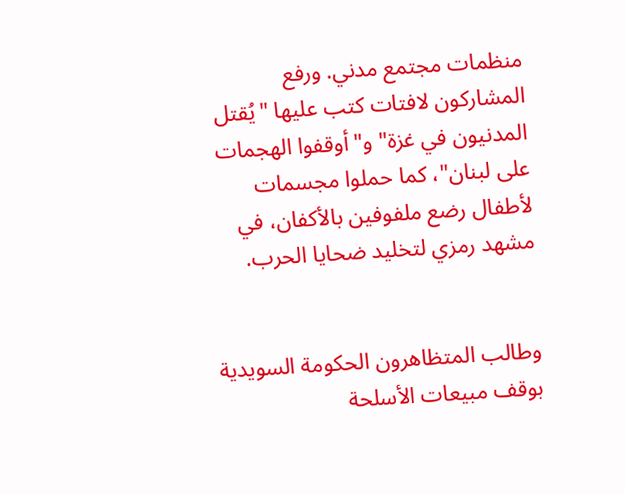منظمات مجتمع مدني. ورفع المشاركون لافتات كتب عليها "يُقتل المدنيون في غزة" و"أوقفوا الهجمات على لبنان"، كما حملوا مجسمات لأطفال رضع ملفوفين بالأكفان، في مشهد رمزي لتخليد ضحايا الحرب.


وطالب المتظاهرون الحكومة السويدية بوقف مبيعات الأسلحة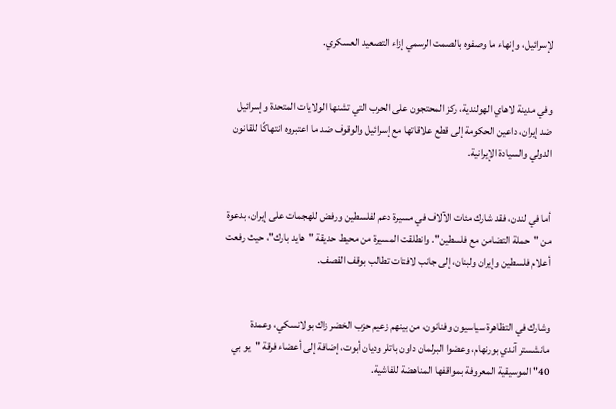لإسرائيل، وإنهاء ما وصفوه بالصمت الرسمي إزاء التصعيد العسكري.


وفي مدينة لاهاي الهولندية، ركز المحتجون على الحرب التي تشنها الولايات المتحدة وإسرائيل ضد إيران، داعين الحكومة إلى قطع علاقاتها مع إسرائيل والوقوف ضد ما اعتبروه انتهاكًا للقانون الدولي والسيادة الإيرانية.


أما في لندن، فقد شارك مئات الآلاف في مسيرة دعم لفلسطين ورفض للهجمات على إيران، بدعوة من "حملة التضامن مع فلسطين". وانطلقت المسيرة من محيط حديقة "هايد بارك"، حيث رفعت أعلام فلسطين وإيران ولبنان، إلى جانب لافتات تطالب بوقف القصف.


وشارك في التظاهرة سياسيون وفنانون، من بينهم زعيم حزب الخضر زاك بولانسكي، وعمدة مانشستر آندي بورنهام، وعضوا البرلمان داون باتلر وديان أبوت، إضافة إلى أعضاء فرقة "يو بي 40" الموسيقية المعروفة بمواقفها المناهضة للفاشية.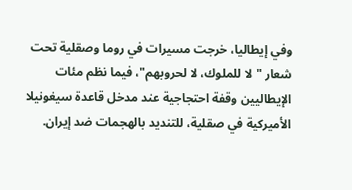وفي إيطاليا، خرجت مسيرات في روما وصقلية تحت شعار "لا للملوك، لا لحروبهم"، فيما نظم مئات الإيطاليين وقفة احتجاجية عند مدخل قاعدة سيغونيلا الأميركية في صقلية، للتنديد بالهجمات ضد إيران.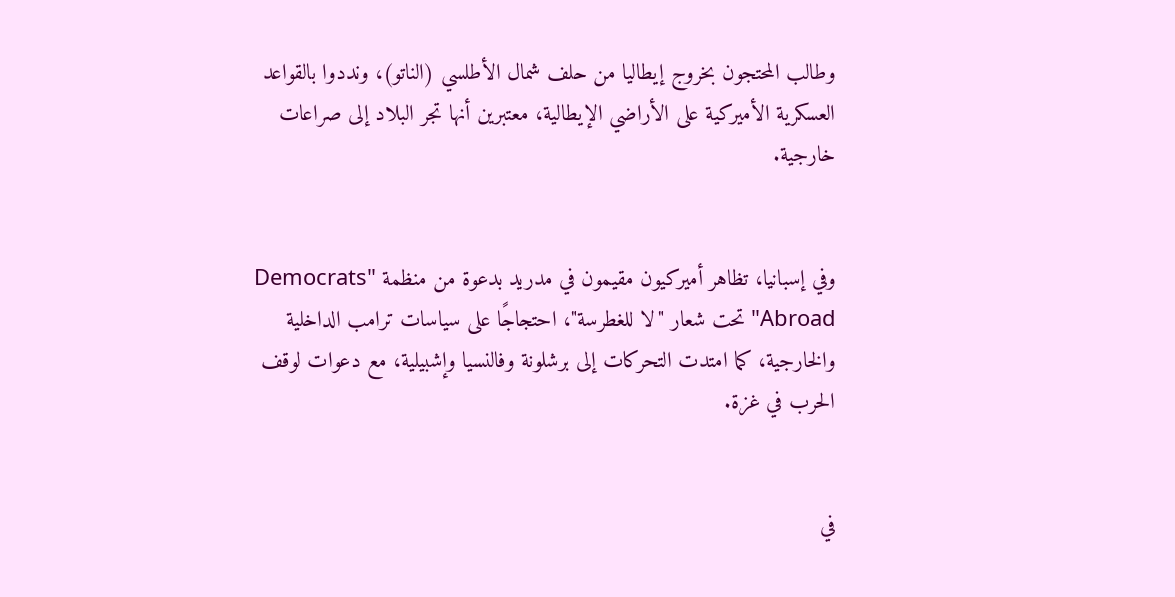وطالب المحتجون بخروج إيطاليا من حلف شمال الأطلسي (الناتو)، ونددوا بالقواعد العسكرية الأميركية على الأراضي الإيطالية، معتبرين أنها تجر البلاد إلى صراعات خارجية.


وفي إسبانيا، تظاهر أميركيون مقيمون في مدريد بدعوة من منظمة "Democrats Abroad" تحت شعار "لا للغطرسة"، احتجاجًا على سياسات ترامب الداخلية والخارجية، كما امتدت التحركات إلى برشلونة وفالنسيا وإشبيلية، مع دعوات لوقف الحرب في غزة.


في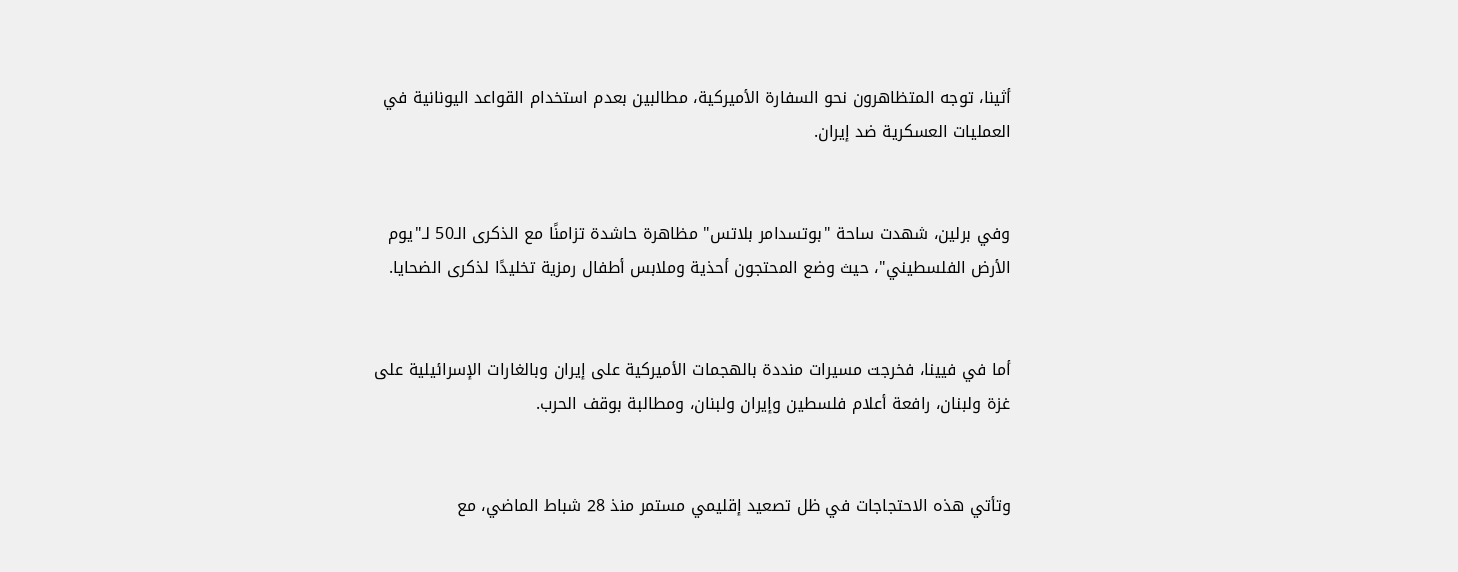أثينا، توجه المتظاهرون نحو السفارة الأميركية، مطالبين بعدم استخدام القواعد اليونانية في العمليات العسكرية ضد إيران.


وفي برلين، شهدت ساحة "بوتسدامر بلاتس" مظاهرة حاشدة تزامنًا مع الذكرى الـ50 لـ"يوم الأرض الفلسطيني"، حيث وضع المحتجون أحذية وملابس أطفال رمزية تخليدًا لذكرى الضحايا.


أما في فيينا، فخرجت مسيرات منددة بالهجمات الأميركية على إيران وبالغارات الإسرائيلية على غزة ولبنان، رافعة أعلام فلسطين وإيران ولبنان، ومطالبة بوقف الحرب.


وتأتي هذه الاحتجاجات في ظل تصعيد إقليمي مستمر منذ 28 شباط الماضي، مع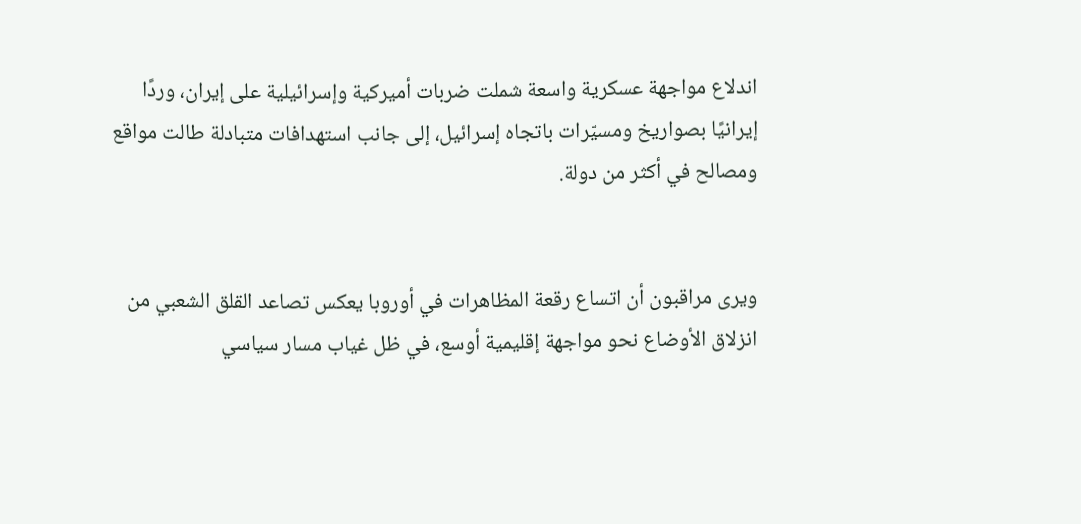اندلاع مواجهة عسكرية واسعة شملت ضربات أميركية وإسرائيلية على إيران، وردًا إيرانيًا بصواريخ ومسيّرات باتجاه إسرائيل، إلى جانب استهدافات متبادلة طالت مواقع ومصالح في أكثر من دولة.


ويرى مراقبون أن اتساع رقعة المظاهرات في أوروبا يعكس تصاعد القلق الشعبي من انزلاق الأوضاع نحو مواجهة إقليمية أوسع، في ظل غياب مسار سياسي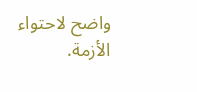واضح لاحتواء الأزمة.